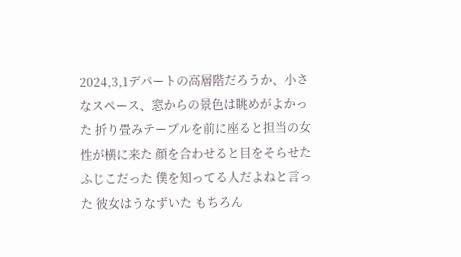2024,3,1デパートの高層階だろうか、小さなスペース、窓からの景色は眺めがよかった 折り畳みテーブルを前に座ると担当の女性が横に来た 顔を合わせると目をそらせた ふじこだった 僕を知ってる人だよねと言った 彼女はうなずいた もちろん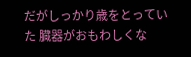だがしっかり歳をとっていた 臓器がおもわしくな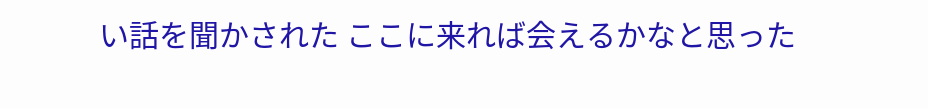い話を聞かされた ここに来れば会えるかなと思った